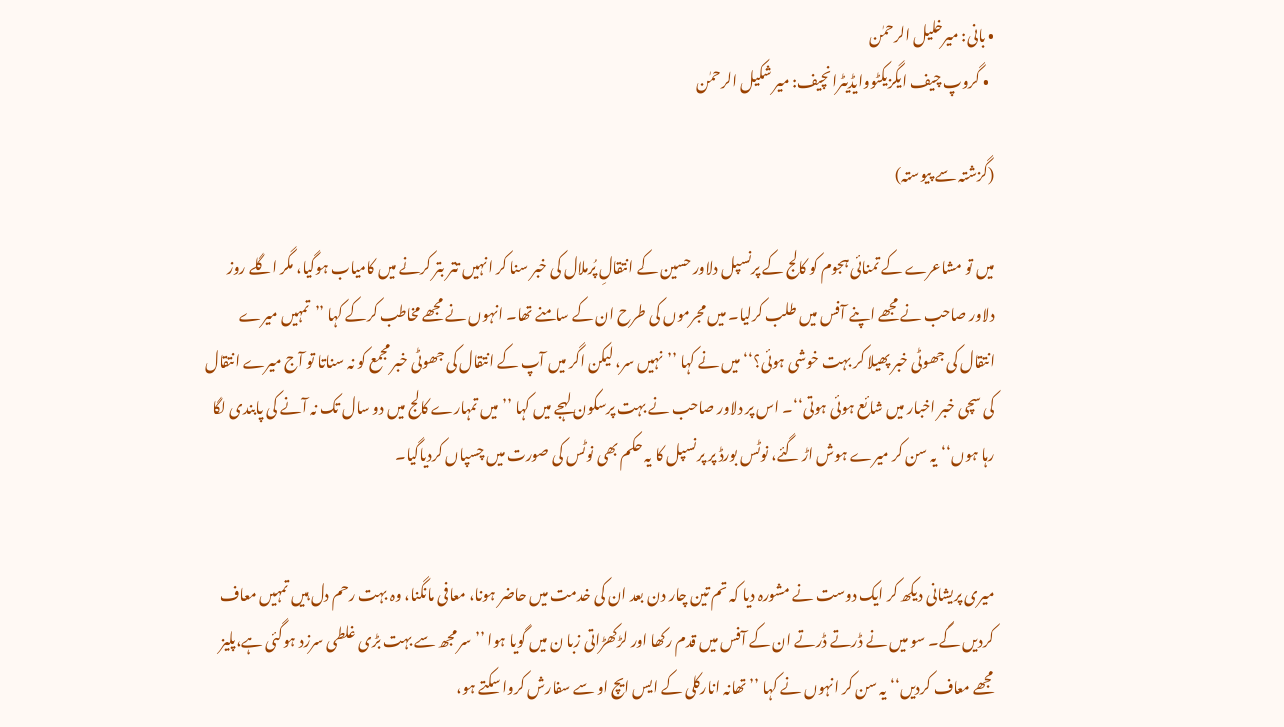• بانی: میرخلیل الرحمٰن
  • گروپ چیف ایگزیکٹووایڈیٹرانچیف: میر شکیل الرحمٰن

(گزشتہ سے پیوستہ)

میں تو مشاعرے کے تمنائی ہجوم کو کالج کے پرنسپل دلاور حسین کے انتقالِ پُرملال کی خبر سنا کر انہیں تتر بتر کرنے میں کامیاب ہوگیا، مگر اگلے روز دلاور صاحب نے مجھے اپنے آفس میں طلب کرلیا۔ میں مجرموں کی طرح ان کے سامنے تھا۔ انہوں نے مجھے مخاطب کرکے کہا ’’تمہیں میرے انتقال کی جھوٹی خبر پھیلا کر بہت خوشی ہوئی؟‘‘میں نے کہا ’’نہیں سر، لیکن اگر میں آپ کے انتقال کی جھوٹی خبر مجمع کو نہ سناتا تو آج میرے انتقال کی سچی خبر اخبار میں شائع ہوئی ہوتی‘‘۔ اس پر دلاور صاحب نے بہت پرسکون لہجے میں کہا ’’میں تمہارے کالج میں دو سال تک نہ آنے کی پابندی لگا رہا ہوں‘‘یہ سن کر میرے ہوش اڑ گئے، نوٹس بورڈ پر پرنسپل کا یہ حکم بھی نوٹس کی صورت میں چسپاں کردیاگیا۔


میری پریشانی دیکھ کر ایک دوست نے مشورہ دیا کہ تم تین چار دن بعد ان کی خدمت میں حاضر ہونا، معافی مانگنا، وہ بہت رحم دل ہیں تمہیں معاف کردیں گے۔ سو میں نے ڈرتے ڈرتے ان کے آفس میں قدم رکھا اور لڑکھڑاتی زبا ن میں گویا ہوا ’’سر مجھ سے بہت بڑی غلطی سرزد ہوگئی ہے،پلیز مجھے معاف کردیں‘‘ یہ سن کر انہوں نے کہا ’’تھانہ انارکلی کے ایس ایچ او سے سفارش کروا سکتے ہو،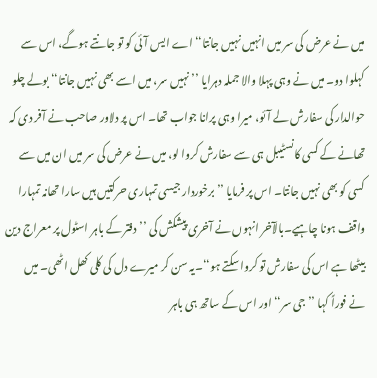میں نے عرض کی سر میں انہیں نہیں جانتا‘‘ اے ایس آئی کو تو جانتے ہوگے، اس سے کہلوا دو۔ میں نے وہی پہلا والا جملہ دہرایا ’’نہیں سر، میں اسے بھی نہیں جانتا‘‘ بولے چلو حوالدار کی سفارش لے آئو، میرا وہی پرانا جواب تھا۔ اس پر دلاور صاحب نے آفر دی کہ تھانے کے کسی کانسٹیبل ہی سے سفارش کروا لو، میں نے عرض کی سر میں ان میں سے کسی کو بھی نہیں جانتا۔ اس پر فرمایا ’’برخوردار جیسی تمہاری حرکتیں ہیں سارا تھانہ تمہارا واقف ہونا چاہیے۔بالآخر انہوں نے آخری پیشکش کی ’’دفتر کے باہر اسٹول پر معراج دین بیٹھا ہے اس کی سفارش تو کروا سکتے ہو‘‘۔یہ سن کر میرے دل کی کلی کھل اٹھی۔ میں نے فوراً کہا ’’جی سر‘‘ اور اس کے ساتھ ہی باہر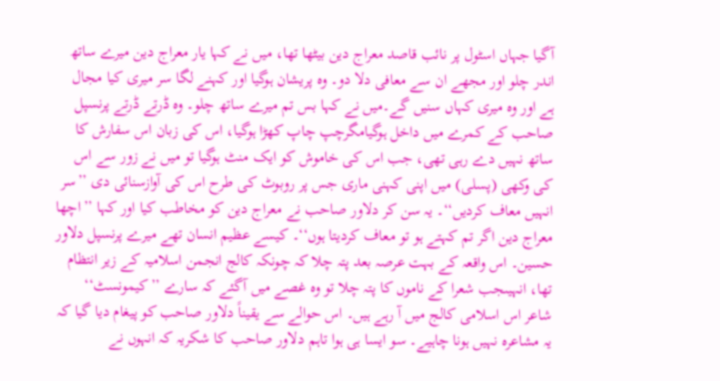آگیا جہاں اسٹول پر نائب قاصد معراج دین بیٹھا تھا، میں نے کہا یار معراج دین میرے ساتھ اندر چلو اور مجھے ان سے معافی دلا دو۔ وہ پریشان ہوگیا اور کہنے لگا سر میری کیا مجال ہے اور وہ میری کہاں سنیں گے۔میں نے کہا بس تم میرے ساتھ چلو۔ وہ ڈرتے ڈرتے پرنسپل صاحب کے کمرے میں داخل ہوگیامگرچپ چاپ کھڑا ہوگیا، اس کی زبان اس سفارش کا ساتھ نہیں دے رہی تھی، جب اس کی خاموش کو ایک منٹ ہوگیا تو میں نے زور سے اس کی وکھی (پسلی) میں اپنی کہنی ماری جس پر روبوٹ کی طرح اس کی آوازسنائی دی ’’سر انہیں معاف کردیں‘‘۔ یہ سن کر دلاور صاحب نے معراج دین کو مخاطب کیا اور کہا ’’اچھا معراج دین اگر تم کہتے ہو تو معاف کردیتا ہوں‘‘۔ کیسے عظیم انسان تھے میرے پرنسپل دلاور حسین۔ اس واقعہ کے بہت عرصہ بعد پتہ چلا کہ چونکہ کالج انجمن اسلامیہ کے زیر انتظام تھا، انہیںجب شعرا کے ناموں کا پتہ چلا تو وہ غصے میں آگئے کہ سارے ’’کیمونسٹ‘‘ شاعر اس اسلامی کالج میں آ رہے ہیں۔ اس حوالے سے یقیناً دلاور صاحب کو پیغام دیا گیا کہ یہ مشاعرہ نہیں ہونا چاہیے۔ سو ایسا ہی ہوا تاہم دلاور صاحب کا شکریہ کہ انہوں نے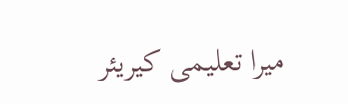میرا تعلیمی کیریئر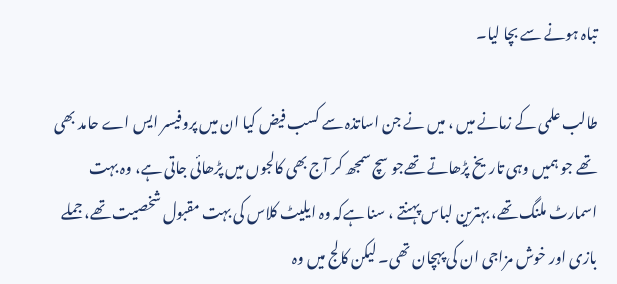تباہ ہونے سے بچا لیا۔

طالب علمی کے زمانے میں ، میں نے جن اساتذہ سے کسب فیض کیا ان میں پروفیسر ایس اے حامد بھی تھے جو ہمیں وہی تاریخ پڑھاتے تھےجو سچ سمجھ کر آج بھی کالجوں میں پڑھائی جاتی ہے، وہ بہت اسمارٹ ملنگ تھے، بہترین لباس پہنتے ، سنا ہےکہ وہ ایلیٹ کلاس کی بہت مقبول شخصیت تھے، جملے بازی اور خوش مزاجی ان کی پہچان تھی۔ لیکن کالج میں وہ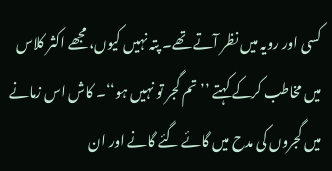کسی اور رویہ میں نظر آتے تھے۔ پتہ نہیں کیوں، مجھے اکثر کلاس میں مخاطب کرکے کہتے ’’تم گجر تو نہیں ہو‘‘۔ کاش اس زمانے میں گجروں کی مدح میں گائے گئے گانے اور ان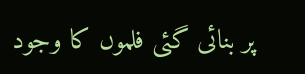پر بنائی گئی فلموں کا وجود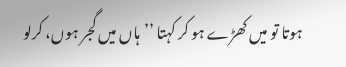ہوتا تو میں کھڑے ہو کر کہتا ’’ہاں میں گجر ہوں، کرلو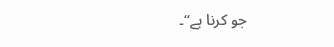جو کرنا ہے‘‘۔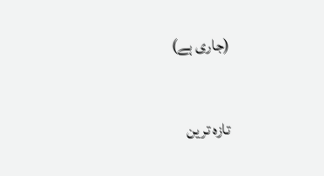(جاری ہے)

تازہ ترین